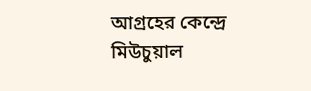আগ্রহের কেন্দ্রে মিউচুয়াল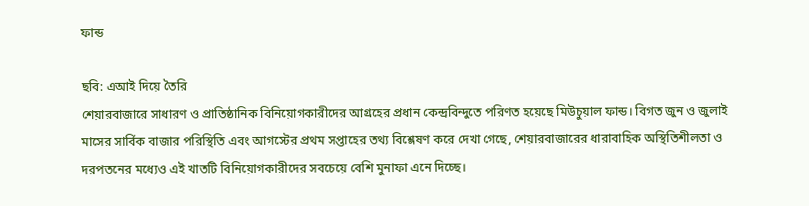ফান্ড

ছবি: এআই দিয়ে তৈরি
শেয়ারবাজারে সাধারণ ও প্রাতিষ্ঠানিক বিনিয়োগকারীদের আগ্রহের প্রধান কেন্দ্রবিন্দুতে পরিণত হয়েছে মিউচুয়াল ফান্ড। বিগত জুন ও জুলাই মাসের সার্বিক বাজার পরিস্থিতি এবং আগস্টের প্রথম সপ্তাহের তথ্য বিশ্লেষণ করে দেখা গেছে, শেয়ারবাজারের ধারাবাহিক অস্থিতিশীলতা ও দরপতনের মধ্যেও এই খাতটি বিনিয়োগকারীদের সবচেয়ে বেশি মুনাফা এনে দিচ্ছে।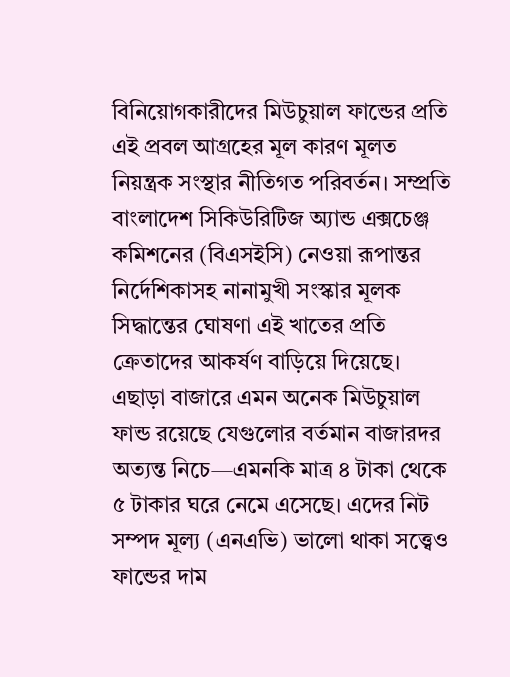বিনিয়োগকারীদের মিউচুয়াল ফান্ডের প্রতি এই প্রবল আগ্রহের মূল কারণ মূলত নিয়ন্ত্রক সংস্থার নীতিগত পরিবর্তন। সম্প্রতি বাংলাদেশ সিকিউরিটিজ অ্যান্ড এক্সচেঞ্জ কমিশনের (বিএসইসি) নেওয়া রূপান্তর নির্দেশিকাসহ নানামুখী সংস্কার মূলক সিদ্ধান্তের ঘোষণা এই খাতের প্রতি ক্রেতাদের আকর্ষণ বাড়িয়ে দিয়েছে। এছাড়া বাজারে এমন অনেক মিউচুয়াল ফান্ড রয়েছে যেগুলোর বর্তমান বাজারদর অত্যন্ত নিচে—এমনকি মাত্র ৪ টাকা থেকে ৫ টাকার ঘরে নেমে এসেছে। এদের নিট সম্পদ মূল্য (এনএভি) ভালো থাকা সত্ত্বেও ফান্ডের দাম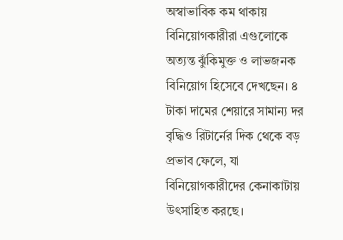অস্বাভাবিক কম থাকায় বিনিয়োগকারীরা এগুলোকে অত্যন্ত ঝুঁকিমুক্ত ও লাভজনক বিনিয়োগ হিসেবে দেখছেন। ৪ টাকা দামের শেয়ারে সামান্য দর বৃদ্ধিও রিটার্নের দিক থেকে বড় প্রভাব ফেলে, যা বিনিয়োগকারীদের কেনাকাটায় উৎসাহিত করছে।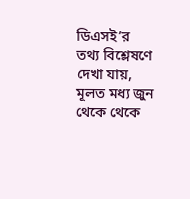ডিএসই’র তথ্য বিশ্লেষণে দেখা যায়, মূলত মধ্য জুন থেকে থেকে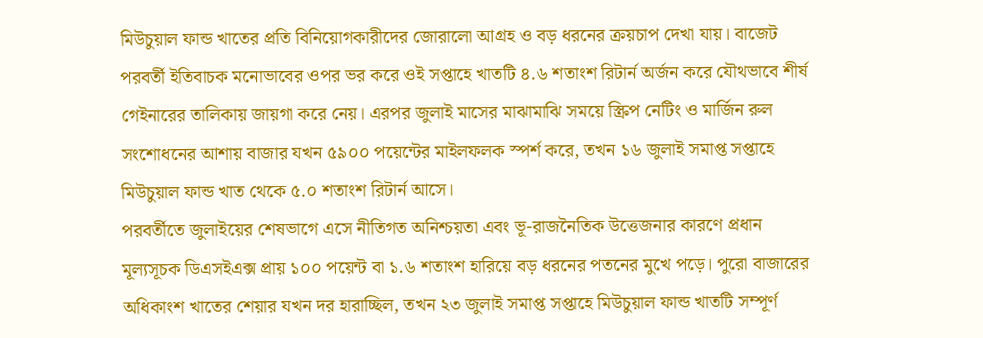মিউচুয়াল ফান্ড খাতের প্রতি বিনিয়োগকারীদের জোরালো আগ্রহ ও বড় ধরনের ক্রয়চাপ দেখা যায়। বাজেট পরবর্তী ইতিবাচক মনোভাবের ওপর ভর করে ওই সপ্তাহে খাতটি ৪.৬ শতাংশ রিটার্ন অর্জন করে যৌথভাবে শীর্ষ গেইনারের তালিকায় জায়গা করে নেয়। এরপর জুলাই মাসের মাঝামাঝি সময়ে স্ক্রিপ নেটিং ও মার্জিন রুল সংশোধনের আশায় বাজার যখন ৫৯০০ পয়েন্টের মাইলফলক স্পর্শ করে, তখন ১৬ জুলাই সমাপ্ত সপ্তাহে মিউচুয়াল ফান্ড খাত থেকে ৫.০ শতাংশ রিটার্ন আসে।
পরবর্তীতে জুলাইয়ের শেষভাগে এসে নীতিগত অনিশ্চয়তা এবং ভূ-রাজনৈতিক উত্তেজনার কারণে প্রধান মূল্যসূচক ডিএসইএক্স প্রায় ১০০ পয়েন্ট বা ১.৬ শতাংশ হারিয়ে বড় ধরনের পতনের মুখে পড়ে। পুরো বাজারের অধিকাংশ খাতের শেয়ার যখন দর হারাচ্ছিল, তখন ২৩ জুলাই সমাপ্ত সপ্তাহে মিউচুয়াল ফান্ড খাতটি সম্পূর্ণ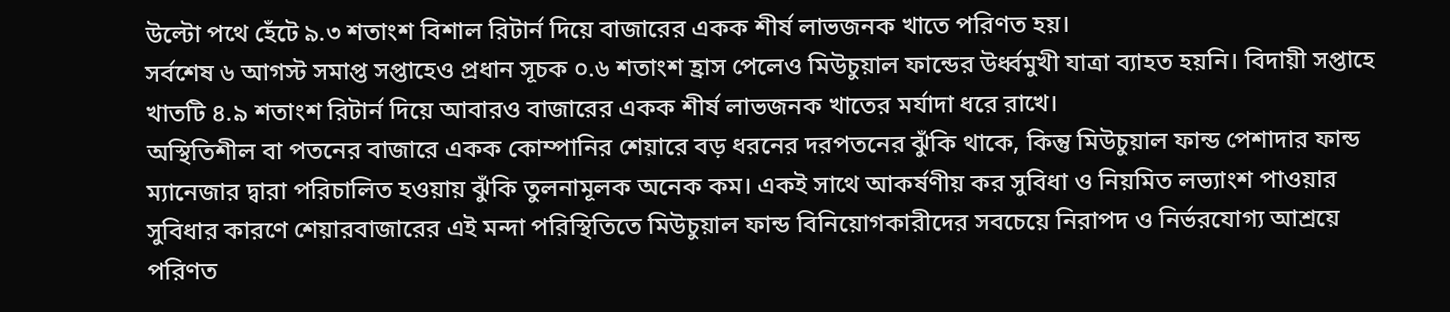উল্টো পথে হেঁটে ৯.৩ শতাংশ বিশাল রিটার্ন দিয়ে বাজারের একক শীর্ষ লাভজনক খাতে পরিণত হয়।
সর্বশেষ ৬ আগস্ট সমাপ্ত সপ্তাহেও প্রধান সূচক ০.৬ শতাংশ হ্রাস পেলেও মিউচুয়াল ফান্ডের উর্ধ্বমুখী যাত্রা ব্যাহত হয়নি। বিদায়ী সপ্তাহে খাতটি ৪.৯ শতাংশ রিটার্ন দিয়ে আবারও বাজারের একক শীর্ষ লাভজনক খাতের মর্যাদা ধরে রাখে।
অস্থিতিশীল বা পতনের বাজারে একক কোম্পানির শেয়ারে বড় ধরনের দরপতনের ঝুঁকি থাকে, কিন্তু মিউচুয়াল ফান্ড পেশাদার ফান্ড ম্যানেজার দ্বারা পরিচালিত হওয়ায় ঝুঁকি তুলনামূলক অনেক কম। একই সাথে আকর্ষণীয় কর সুবিধা ও নিয়মিত লভ্যাংশ পাওয়ার সুবিধার কারণে শেয়ারবাজারের এই মন্দা পরিস্থিতিতে মিউচুয়াল ফান্ড বিনিয়োগকারীদের সবচেয়ে নিরাপদ ও নির্ভরযোগ্য আশ্রয়ে পরিণত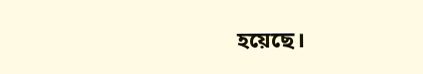হয়েছে।